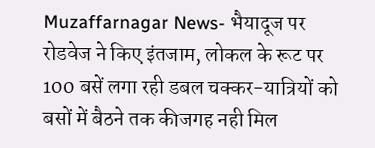Muzaffarnagar News- भैयादूज पर रोडवेज ने किए इंतजाम, लोकल के रूट पर 100 बसें लगा रही डबल चक्कर-यात्रियों को बसों में बैठने तक कीजगह नही मिल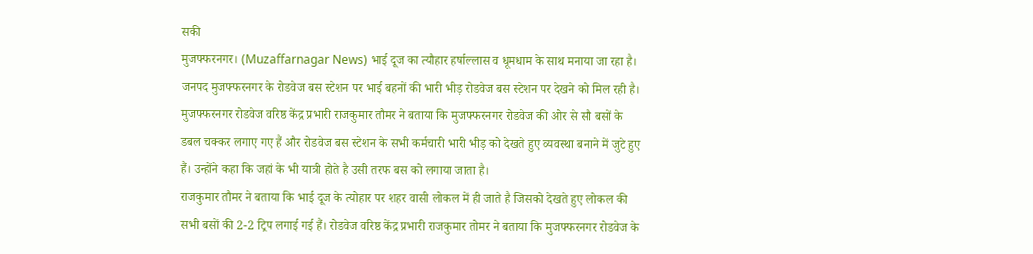सकी
मुजफ्फरनगर। (Muzaffarnagar News) भाई दूज का त्यौहार हर्षाल्लास व धूमधाम के साथ मनाया जा रहा है। जनपद मुजफ्फरनगर के रोडवेज बस स्टेशन पर भाई बहनों की भारी भीड़ रोडवेज बस स्टेशन पर देखने को मिल रही है। मुजफ्फरनगर रोडवेज वरिष्ठ केंद्र प्रभारी राजकुमार तौमर ने बताया कि मुजफ्फरनगर रोडवेज की ओर से सौ बसों के डबल चक्कर लगाए गए हैं और रोडवेज बस स्टेशन के सभी कर्मचारी भारी भीड़ को देखते हुए व्यवस्था बनाने में जुटे हुए हैं। उन्होंने कहा कि जहां के भी यात्री होते है उसी तरफ बस को लगाया जाता है।
राजकुमार तौमर ने बताया कि भाई दूज के त्योहार पर शहर वासी लोकल में ही जाते है जिसको देखते हुए लोकल की सभी बसों की 2-2 ट्रिप लगाई गई हैं। रोडवेज वरिष्ठ केंद्र प्रभारी राजकुमार तोमर ने बताया कि मुजफ्फरनगर रोडवेज के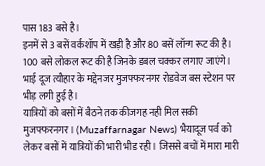पास 183 बसे है।
इनमें से 3 बसें वर्कशॉप में खड़ी है और 80 बसें लॉन्ग रूट की है। 100 बसे लोकल रूट की है जिनके डबल चक्कर लगाए जाएंगे। भाई दूज त्यौहार के मद्देनजर मुजफ्फरनगर रोडवेज बस स्टेशन पर भीड़ लगी हुई है।
यात्रियों को बसों में बैठने तक कीजगह नही मिल सकी
मुजफ्फरनगर। (Muzaffarnagar News) भैयादूज पर्व को लेकर बसों में यात्रियों की भारी भीड रही। जिससे बचों में मारा मारी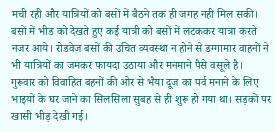मची रही और यात्रियों को बसों में बैठने तक ही जगह नही मिल सकी। बसों में भीड को देखते हुए कई यात्री को बसों में लटककर यात्रा करते नजर आये। रोडवेज बसों की उचित व्यवस्था न होने से डग्गामार वाहनों ने भी यात्रियों का जमकर फायदा उठाया और मनमाने पैसे वसूले है।
गुरूवार को विवाहित बहनों की ओर से भैया दूज का पर्व मनाने के लिए भाइयों के घर जाने का सिलसिला सुबह से ही शुरू हो गया था। सड़कों पर खासी भीड़ देखी गई।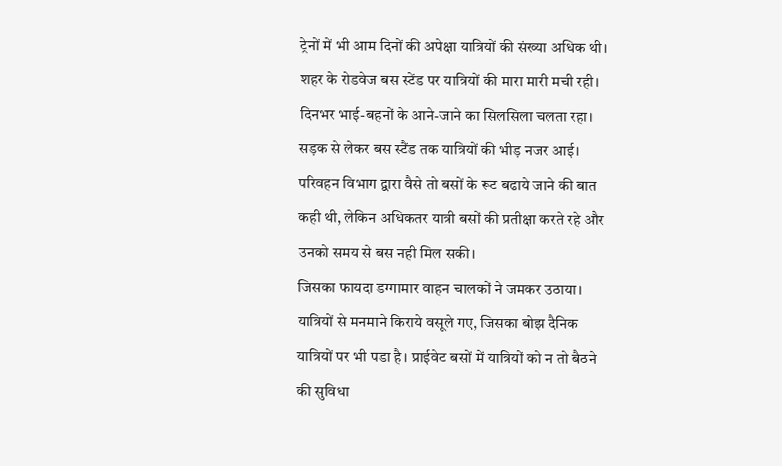ट्रेनों में भी आम दिनों की अपेक्षा यात्रियों की संख्या अधिक थी। शहर के रोडवेज बस स्टेंड पर यात्रियों की मारा मारी मची रही। दिनभर भाई-बहनों के आने-जाने का सिलसिला चलता रहा। सड़क से लेकर बस स्टैंड तक यात्रियों की भीड़ नजर आई। परिवहन विभाग द्वारा वैसे तो बसों के रूट बढाये जाने की बात कही थी, लेकिन अधिकतर यात्री बसों की प्रतीक्षा करते रहे और उनको समय से बस नही मिल सकी।
जिसका फायदा डग्गामार वाहन चालकों ने जमकर उठाया। यात्रियों से मनमाने किराये वसूले गए, जिसका बोझ दैनिक यात्रियों पर भी पडा है। प्राईवेट बसों में यात्रियों को न तो बैठने की सुविधा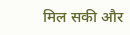मिल सकी और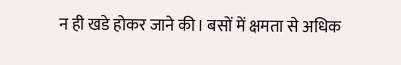न ही खडे होकर जाने की। बसों में क्षमता से अधिक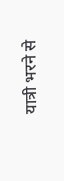यात्री भरने से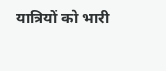यात्रियों को भारी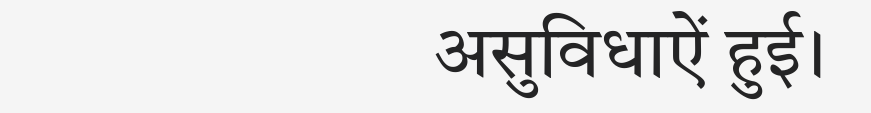असुविधाऐं हुई।